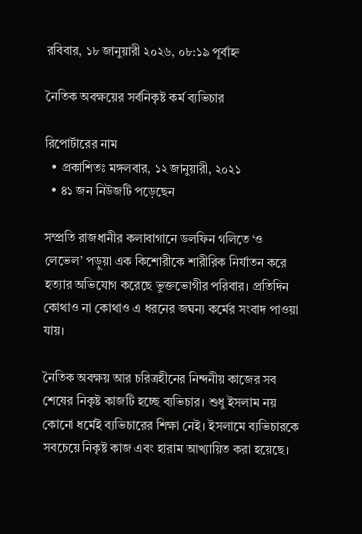রবিবার, ১৮ জানুয়ারী ২০২৬, ০৮:১৯ পূর্বাহ্ন

নৈতিক অবক্ষয়ের সর্বনিকৃষ্ট কর্ম ব্যভিচার

রিপোর্টারের নাম
  • প্রকাশিতঃ মঙ্গলবার, ১২ জানুয়ারী, ২০২১
  • ৪১ জন নিউজটি পড়েছেন

সম্প্রতি রাজধানীর কলাবাগানে ডলফিন গলিতে ‘ও লেভেল’ পড়ুয়া এক কিশোরীকে শারীরিক নির্যাতন করে হত্যার অভিযোগ করেছে ভুক্তভোগীর পরিবার। প্রতিদিন কোথাও না কোথাও এ ধরনের জঘন্য কর্মের সংবাদ পাওয়া যায়।

নৈতিক অবক্ষয় আর চরিত্রহীনের নিন্দনীয় কাজের সব শেষের নিকৃষ্ট কাজটি হচ্ছে ব্যভিচার। শুধু ইসলাম নয় কোনো ধর্মেই ব্যভিচারের শিক্ষা নেই। ইসলামে ব্যভিচারকে সবচেয়ে নিকৃষ্ট কাজ এবং হারাম আখ্যায়িত করা হয়েছে।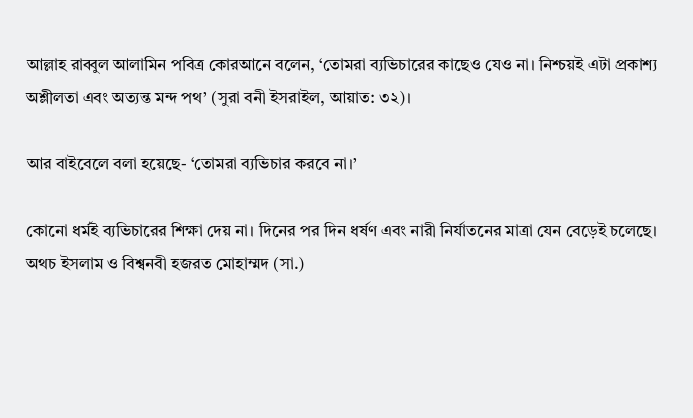আল্লাহ রাব্বুল আলামিন পবিত্র কোরআনে বলেন, ‘তোমরা ব্যভিচারের কাছেও যেও না। নিশ্চয়ই এটা প্রকাশ্য অশ্লীলতা এবং অত্যন্ত মন্দ পথ’ (সুরা বনী ইসরাইল, আয়াত: ৩২)।

আর বাইবেলে বলা হয়েছে- ‘তোমরা ব্যভিচার করবে না।’

কোনো ধর্মই ব্যভিচারের শিক্ষা দেয় না। দিনের পর দিন ধর্ষণ এবং নারী নির্যাতনের মাত্রা যেন বেড়েই চলেছে। অথচ ইসলাম ও বিশ্বনবী হজরত মোহাম্মদ (সা.)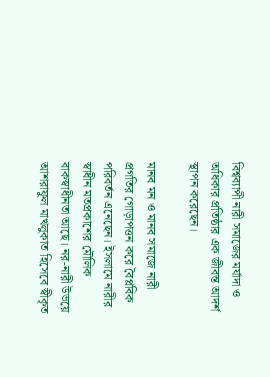বিশ্বব্যাপী নারী সমাজের মর্যাদা ও অধিকার প্রতিষ্ঠার এক জীবন্ত আদর্শ স্থাপন করেছেন।

মানব মন ও মানব সমাজে নারী প্রগতির গোড়াপত্তন করে বৈপ্লবিক পরিবর্তন এনেছেন। ইসলামে নারীর স্বাধীন মতপ্রকাশের মৌলিক বাকস্বাধীনতা আছে। নর-নারী উভয়ে আশরাফুল মাখলুকাত হিসেবে স্বীকৃত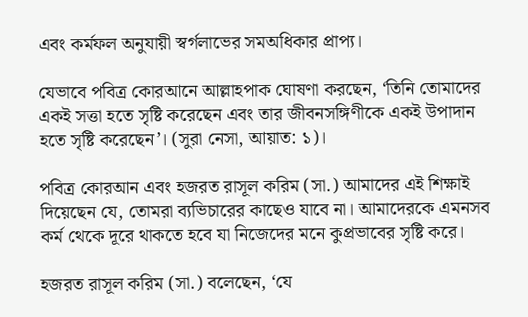এবং কর্মফল অনুযায়ী স্বর্গলাভের সমঅধিকার প্রাপ্য।

যেভাবে পবিত্র কোরআনে আল্লাহপাক ঘোষণা করছেন, ‘তিনি তোমাদের একই সত্তা হতে সৃষ্টি করেছেন এবং তার জীবনসঙ্গিণীকে একই উপাদান হতে সৃষ্টি করেছেন’। (সুরা নেসা, আয়াত: ১)।

পবিত্র কোরআন এবং হজরত রাসূল করিম (সা.) আমাদের এই শিক্ষাই দিয়েছেন যে, তোমরা ব্যভিচারের কাছেও যাবে না। আমাদেরকে এমনসব কর্ম থেকে দূরে থাকতে হবে যা নিজেদের মনে কুপ্রভাবের সৃষ্টি করে।

হজরত রাসূল করিম (সা.) বলেছেন, ‘যে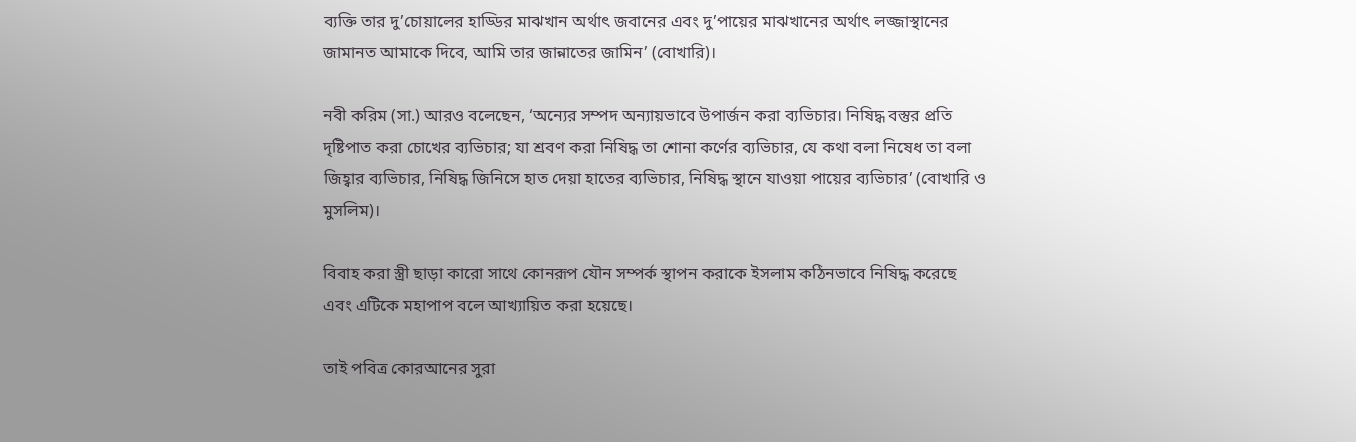ব্যক্তি তার দু’চোয়ালের হাড্ডির মাঝখান অর্থাৎ জবানের এবং দু’পায়ের মাঝখানের অর্থাৎ লজ্জাস্থানের জামানত আমাকে দিবে, আমি তার জান্নাতের জামিন’ (বোখারি)।

নবী করিম (সা.) আরও বলেছেন, ‘অন্যের সম্পদ অন্যায়ভাবে উপার্জন করা ব্যভিচার। নিষিদ্ধ বস্তুর প্রতি দৃষ্টিপাত করা চোখের ব্যভিচার; যা শ্রবণ করা নিষিদ্ধ তা শোনা কর্ণের ব্যভিচার, যে কথা বলা নিষেধ তা বলা জিহ্বার ব্যভিচার, নিষিদ্ধ জিনিসে হাত দেয়া হাতের ব্যভিচার, নিষিদ্ধ স্থানে যাওয়া পায়ের ব্যভিচার’ (বোখারি ও মুসলিম)।

বিবাহ করা স্ত্রী ছাড়া কারো সাথে কোনরূপ যৌন সম্পর্ক স্থাপন করাকে ইসলাম কঠিনভাবে নিষিদ্ধ করেছে এবং এটিকে মহাপাপ বলে আখ্যায়িত করা হয়েছে।

তাই পবিত্র কোরআনের সুরা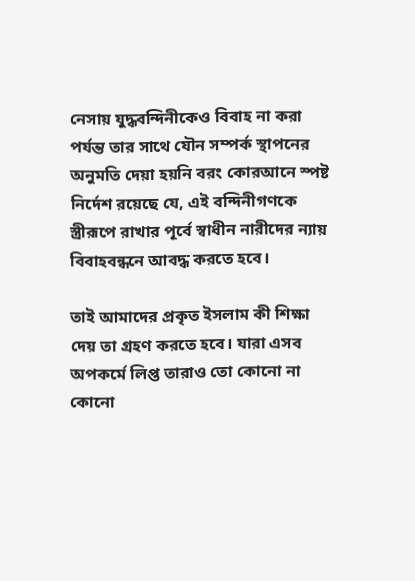নেসায় যুদ্ধবন্দিনীকেও বিবাহ না করা পর্যন্ত তার সাথে যৌন সম্পর্ক স্থাপনের অনুমতি দেয়া হয়নি বরং কোরআনে স্পষ্ট নির্দেশ রয়েছে যে, এই বন্দিনীগণকে স্ত্রীরূপে রাখার পূর্বে স্বাধীন নারীদের ন্যায় বিবাহবন্ধনে আবদ্ধ করতে হবে।

তাই আমাদের প্রকৃত ইসলাম কী শিক্ষা দেয় তা গ্রহণ করতে হবে। যারা এসব অপকর্মে লিপ্ত তারাও তো কোনো না কোনো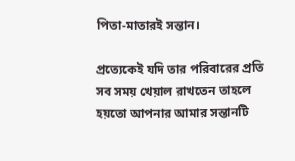পিতা-মাতারই সন্তান।

প্রত্যেকেই যদি তার পরিবারের প্রতি সব সময় খেয়াল রাখতেন তাহলে হয়তো আপনার আমার সন্তানটি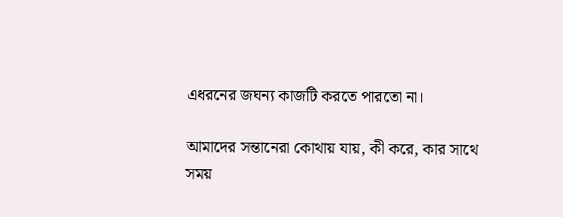এধরনের জঘন্য কাজটি করতে পারতো না।

আমাদের সন্তানেরা কোথায় যায়, কী করে, কার সাথে সময়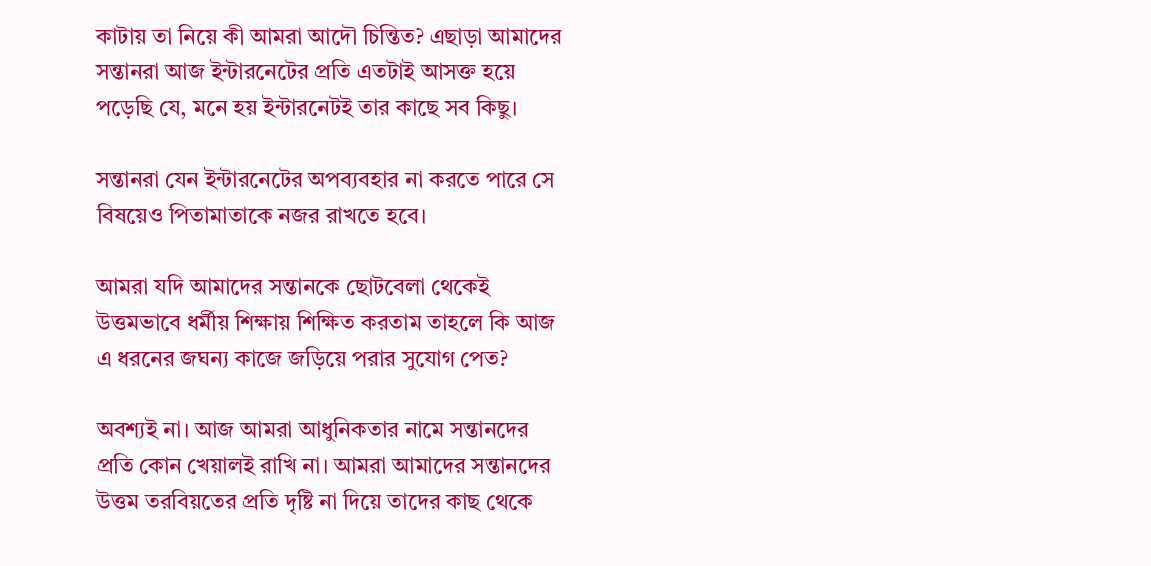কাটায় তা নিয়ে কী আমরা আদৌ চিন্তিত? এছাড়া আমাদের সন্তানরা আজ ইন্টারনেটের প্রতি এতটাই আসক্ত হয়ে পড়েছি যে, মনে হয় ইন্টারনেটই তার কাছে সব কিছু।

সন্তানরা যেন ইন্টারনেটের অপব্যবহার না করতে পারে সে বিষয়েও পিতামাতাকে নজর রাখতে হবে।

আমরা যদি আমাদের সন্তানকে ছোটবেলা থেকেই উত্তমভাবে ধর্মীয় শিক্ষায় শিক্ষিত করতাম তাহলে কি আজ এ ধরনের জঘন্য কাজে জড়িয়ে পরার সুযোগ পেত?

অবশ্যই না। আজ আমরা আধুনিকতার নামে সন্তানদের প্রতি কোন খেয়ালই রাখি না। আমরা আমাদের সন্তানদের উত্তম তরবিয়তের প্রতি দৃষ্টি না দিয়ে তাদের কাছ থেকে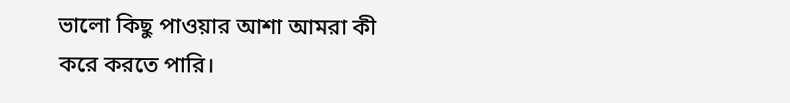ভালো কিছু পাওয়ার আশা আমরা কী করে করতে পারি।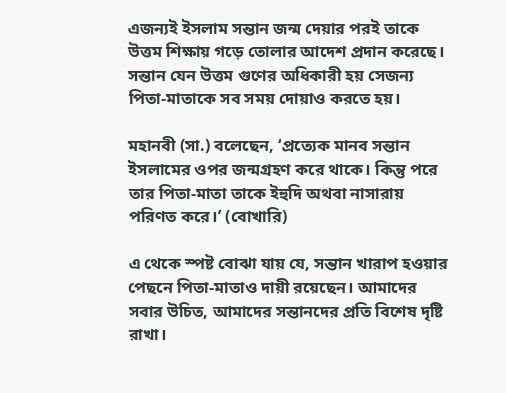এজন্যই ইসলাম সন্তান জন্ম দেয়ার পরই তাকে উত্তম শিক্ষায় গড়ে তোলার আদেশ প্রদান করেছে। সন্তান যেন উত্তম গুণের অধিকারী হয় সেজন্য পিতা-মাতাকে সব সময় দোয়াও করতে হয়।

মহানবী (সা.) বলেছেন, ‘প্রত্যেক মানব সন্তান ইসলামের ওপর জন্মগ্রহণ করে থাকে। কিন্তু পরে তার পিতা-মাতা তাকে ইহুদি অথবা নাসারায় পরিণত করে।’ (বোখারি)

এ থেকে স্পষ্ট বোঝা যায় যে, সন্তান খারাপ হওয়ার পেছনে পিতা-মাতাও দায়ী রয়েছেন। আমাদের সবার উচিত, আমাদের সন্তানদের প্রতি বিশেষ দৃষ্টি রাখা।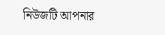নিউজটি আপনার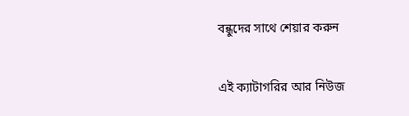বন্ধুদের সাথে শেয়ার করুন

এই ক্যাটাগরির আর নিউজ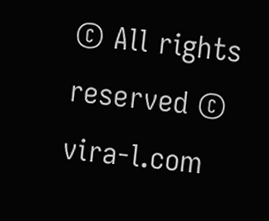© All rights reserved © vira-l.com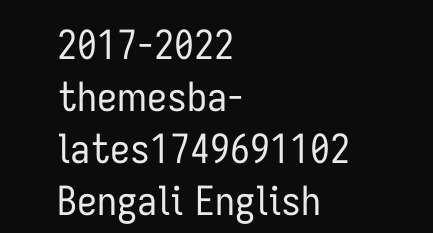2017-2022
themesba-lates1749691102
Bengali English